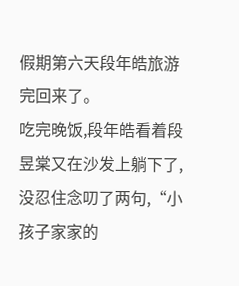假期第六天段年皓旅游完回来了。
吃完晚饭,段年皓看着段昱棠又在沙发上躺下了,没忍住念叨了两句,“小孩子家家的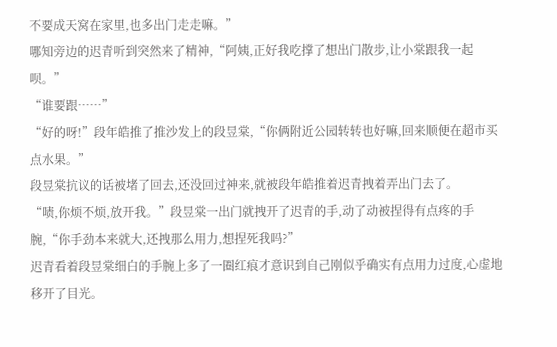不要成天窝在家里,也多出门走走嘛。”
哪知旁边的迟青听到突然来了精神,“阿姨,正好我吃撑了想出门散步,让小棠跟我一起呗。”
“谁要跟……”
“好的呀!”段年皓推了推沙发上的段昱棠,“你俩附近公园转转也好嘛,回来顺便在超市买点水果。”
段昱棠抗议的话被堵了回去,还没回过神来,就被段年皓推着迟青拽着弄出门去了。
“啧,你烦不烦,放开我。”段昱棠一出门就拽开了迟青的手,动了动被捏得有点疼的手腕,“你手劲本来就大,还拽那么用力,想捏死我吗?”
迟青看着段昱棠细白的手腕上多了一圈红痕才意识到自己刚似乎确实有点用力过度,心虚地移开了目光。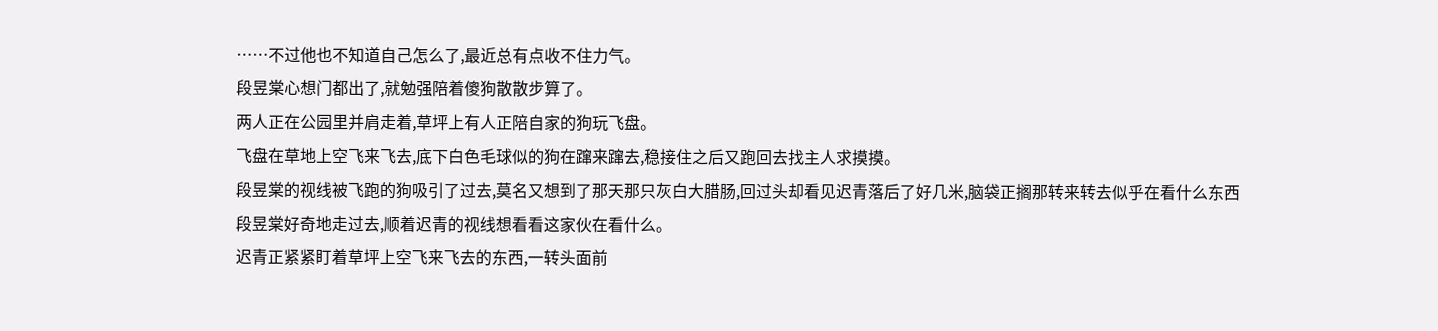……不过他也不知道自己怎么了,最近总有点收不住力气。
段昱棠心想门都出了,就勉强陪着傻狗散散步算了。
两人正在公园里并肩走着,草坪上有人正陪自家的狗玩飞盘。
飞盘在草地上空飞来飞去,底下白色毛球似的狗在蹿来蹿去,稳接住之后又跑回去找主人求摸摸。
段昱棠的视线被飞跑的狗吸引了过去,莫名又想到了那天那只灰白大腊肠,回过头却看见迟青落后了好几米,脑袋正搁那转来转去似乎在看什么东西
段昱棠好奇地走过去,顺着迟青的视线想看看这家伙在看什么。
迟青正紧紧盯着草坪上空飞来飞去的东西,一转头面前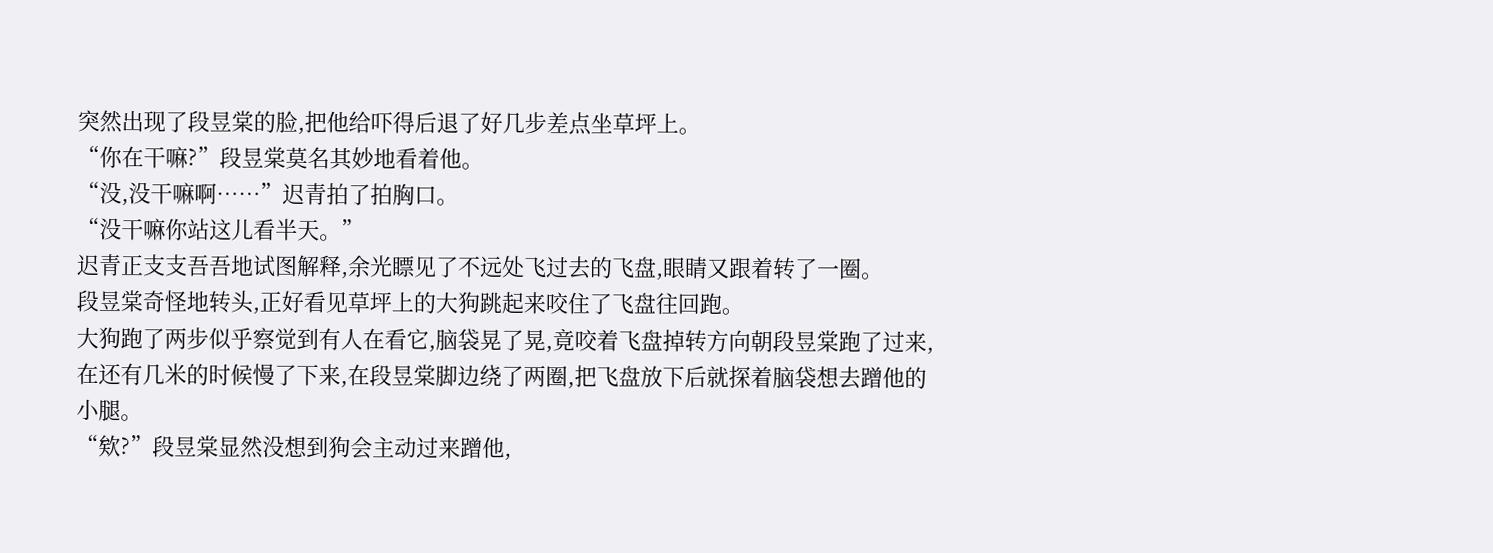突然出现了段昱棠的脸,把他给吓得后退了好几步差点坐草坪上。
“你在干嘛?”段昱棠莫名其妙地看着他。
“没,没干嘛啊……”迟青拍了拍胸口。
“没干嘛你站这儿看半天。”
迟青正支支吾吾地试图解释,余光瞟见了不远处飞过去的飞盘,眼睛又跟着转了一圈。
段昱棠奇怪地转头,正好看见草坪上的大狗跳起来咬住了飞盘往回跑。
大狗跑了两步似乎察觉到有人在看它,脑袋晃了晃,竟咬着飞盘掉转方向朝段昱棠跑了过来,在还有几米的时候慢了下来,在段昱棠脚边绕了两圈,把飞盘放下后就探着脑袋想去蹭他的小腿。
“欸?”段昱棠显然没想到狗会主动过来蹭他,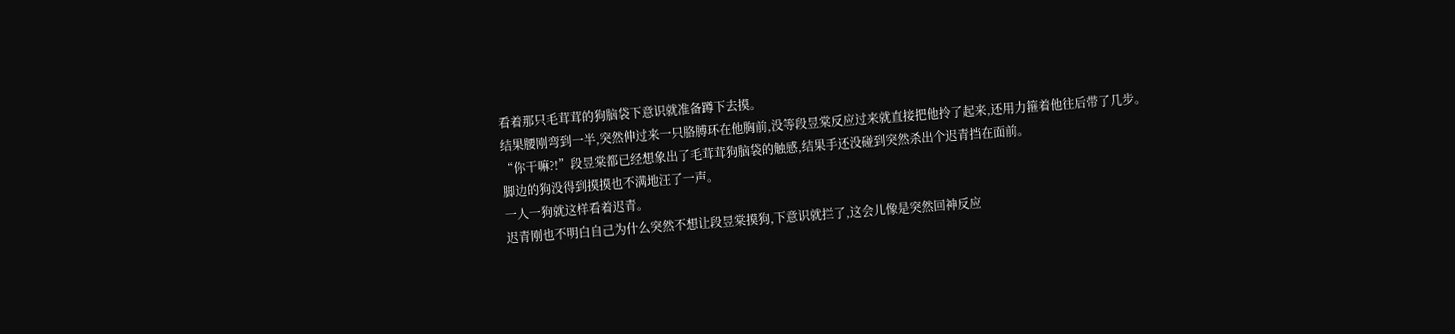看着那只毛茸茸的狗脑袋下意识就准备蹲下去摸。
结果腰刚弯到一半,突然伸过来一只胳膊环在他胸前,没等段昱棠反应过来就直接把他拎了起来,还用力箍着他往后带了几步。
“你干嘛?!”段昱棠都已经想象出了毛茸茸狗脑袋的触感,结果手还没碰到突然杀出个迟青挡在面前。
脚边的狗没得到摸摸也不满地汪了一声。
一人一狗就这样看着迟青。
迟青刚也不明白自己为什么突然不想让段昱棠摸狗,下意识就拦了,这会儿像是突然回神反应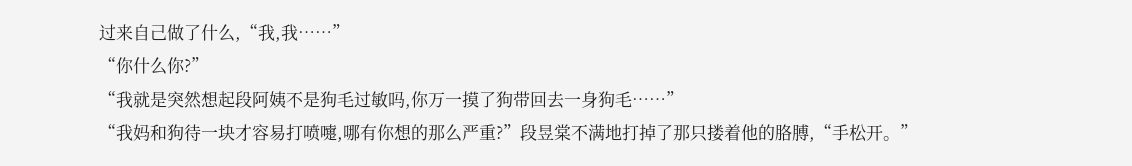过来自己做了什么,“我,我……”
“你什么你?”
“我就是突然想起段阿姨不是狗毛过敏吗,你万一摸了狗带回去一身狗毛……”
“我妈和狗待一块才容易打喷嚏,哪有你想的那么严重?”段昱棠不满地打掉了那只搂着他的胳膊,“手松开。”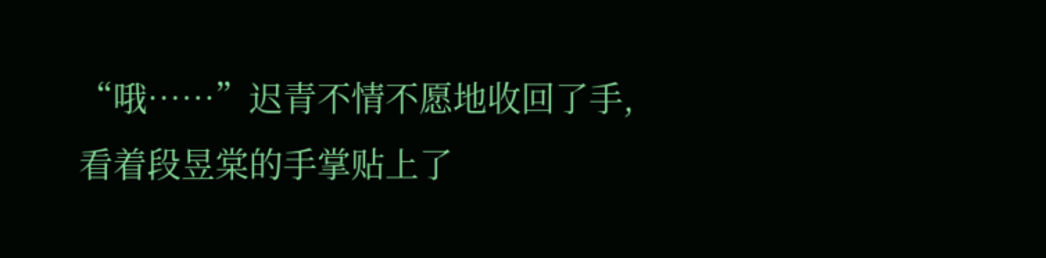“哦……”迟青不情不愿地收回了手,看着段昱棠的手掌贴上了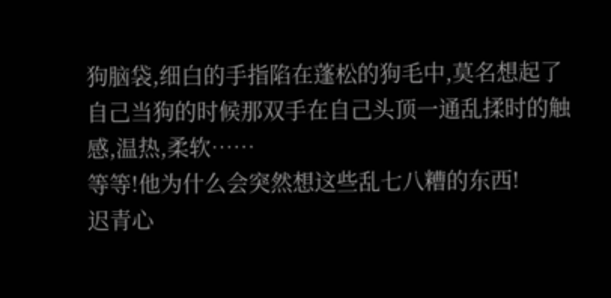狗脑袋,细白的手指陷在蓬松的狗毛中,莫名想起了自己当狗的时候那双手在自己头顶一通乱揉时的触感,温热,柔软……
等等!他为什么会突然想这些乱七八糟的东西!
迟青心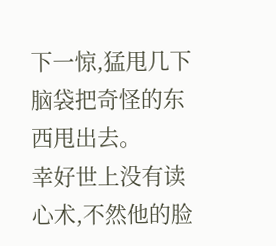下一惊,猛甩几下脑袋把奇怪的东西甩出去。
幸好世上没有读心术,不然他的脸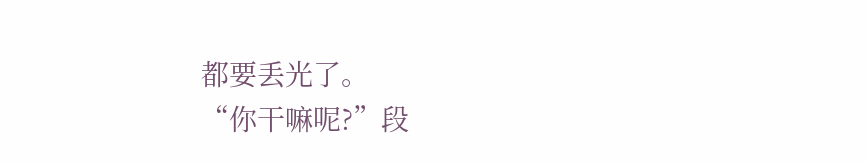都要丢光了。
“你干嘛呢?”段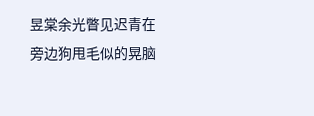昱棠余光瞥见迟青在旁边狗甩毛似的晃脑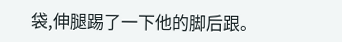袋,伸腿踢了一下他的脚后跟。